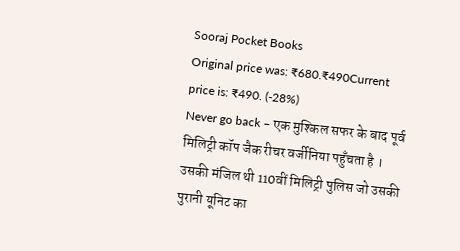Sooraj Pocket Books
Original price was: ₹680.₹490Current price is: ₹490. (-28%)
Never go back – एक मुश्किल सफर के बाद पूर्व मिलिट्री कॉप जैक रीचर वर्जीनिया पहुँचता है । उसकी मंजिल थी 110वीं मिलिट्री पुलिस जो उसकी पुरानी यूनिट का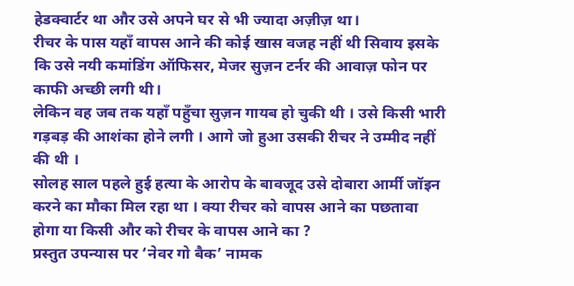हेडक्वार्टर था और उसे अपने घर से भी ज्यादा अज़ीज़ था।
रीचर के पास यहाँ वापस आने की कोई खास वजह नहीं थी सिवाय इसके कि उसे नयी कमांडिंग ऑफिसर, मेजर सुज़न टर्नर की आवाज़ फोन पर काफी अच्छी लगी थी।
लेकिन वह जब तक यहाँ पहुँचा सुज़न गायब हो चुकी थी । उसे किसी भारी गड़बड़ की आशंका होने लगी । आगे जो हुआ उसकी रीचर ने उम्मीद नहीं की थी ।
सोलह साल पहले हुई हत्या के आरोप के बावजूद उसे दोबारा आर्मी जॉइन करने का मौका मिल रहा था । क्या रीचर को वापस आने का पछतावा होगा या किसी और को रीचर के वापस आने का ?
प्रस्तुत उपन्यास पर ‘नेवर गो बैक’ नामक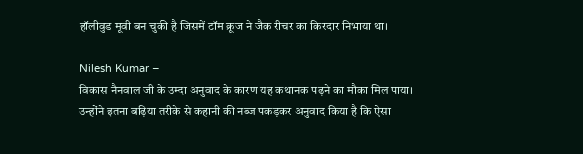हॉलीवुड मूवी बन चुकी है जिसमें टॉम क्रूज ने जैक रीचर का किरदार निभाया था।

Nilesh Kumar –
विकास नैनवाल जी के उम्दा अनुवाद के कारण यह कथानक पढ़ने का मौका मिल पाया। उन्होंने इतना बढ़िया तरीके से कहानी की नब्ज पकड़कर अनुवाद किया है कि ऐसा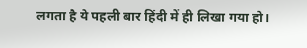लगता है ये पहली बार हिंदी में ही लिखा गया हो।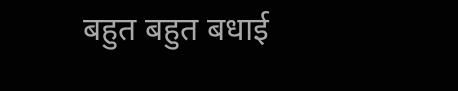बहुत बहुत बधाई